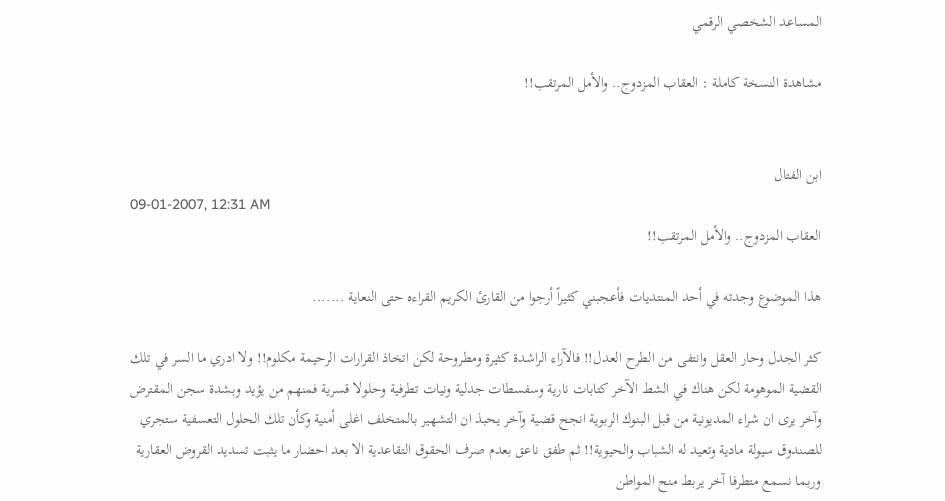المساعد الشخصي الرقمي

مشاهدة النسخة كاملة : العقاب المزدوج.. والأمل المرتقب!!


ابن الفتال
09-01-2007, 12:31 AM
العقاب المزدوج.. والأمل المرتقب!!

هذا الموضوع وجدته في أحد المنتديات فأعجبني كثيراً أرجوا من القارئ الكريم القراءه حتى النعاية .......

كثر الجدل وحار العقل وانتفى من الطرح العدل!! فالآراء الراشدة كثيرة ومطروحة لكن اتخاذ القرارات الرحيمة مكلوم!! ولا ادري ما السر في تلك القضية الموهومة لكن هناك في الشط الآخر كتابات نارية وسفسطات جدلية ونيات تطرفية وحلولا قسرية فمنهم من يؤيد وبشدة سجن المقترض وآخر يرى ان شراء المديونية من قبل البنوك الربوية انجح قضية وآخر يحبذ ان التشهير بالمتخلف اغلى أمنية وكأن تلك الحلول التعسفية ستجري للصندوق سيولة مادية وتعيد له الشباب والحيوية!! ثم طفق ناعق بعدم صرف الحقوق التقاعدية الا بعد احضار ما يثبت تسديد القروض العقارية وربما نسمع متطرفا آخر يربط منح المواطن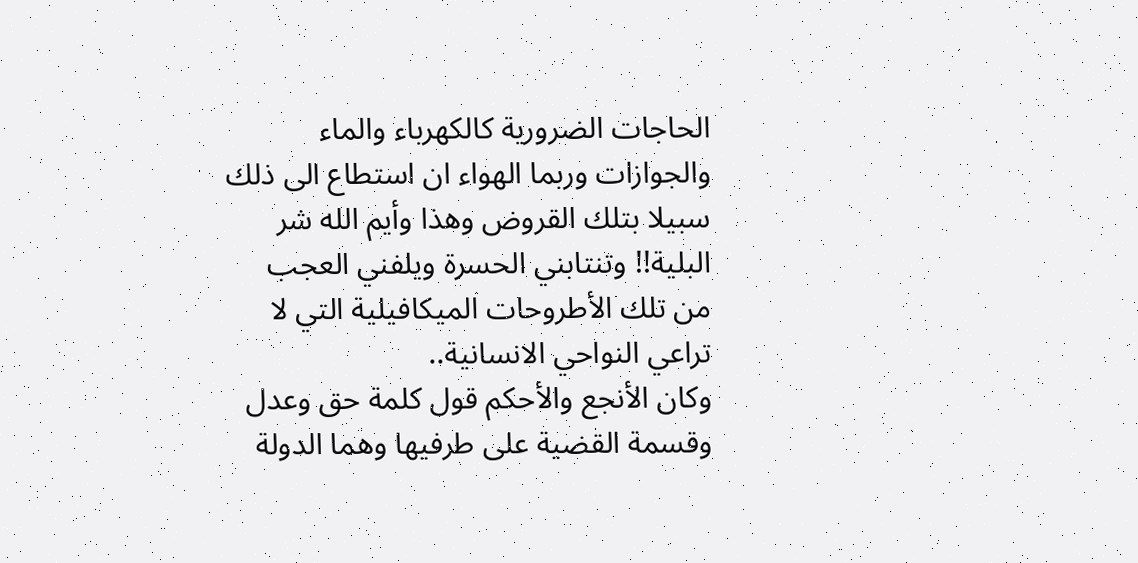الحاجات الضرورية كالكهرباء والماء والجوازات وربما الهواء ان استطاع الى ذلك سبيلا بتلك القروض وهذا وأيم الله شر البلية!! وتنتابني الحسرة ويلفني العجب من تلك الأطروحات الميكافيلية التي لا تراعي النواحي الانسانية..
وكان الأنجع والأحكم قول كلمة حق وعدل وقسمة القضية على طرفيها وهما الدولة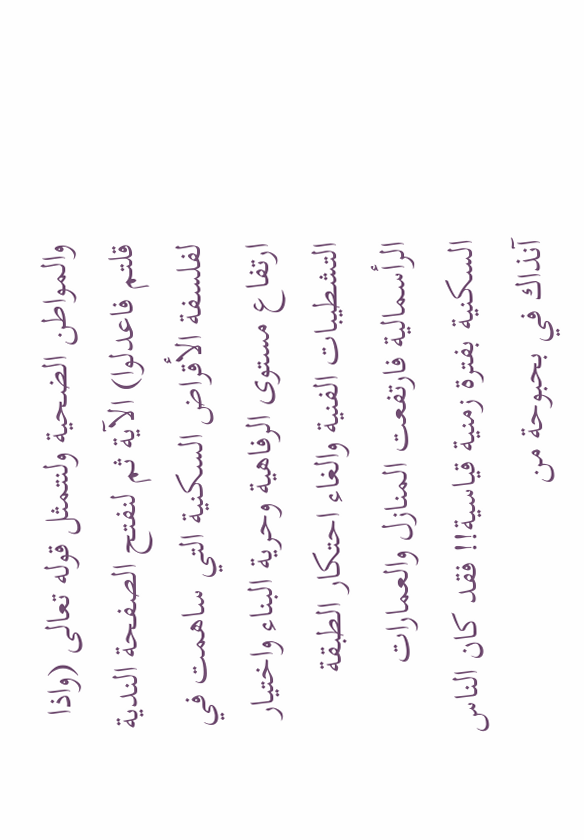والمواطن الضحية ولنتمثل قوله تعالى (واذا قلتم فاعدلوا) الآية ثم لنفتح الصفحة الندية لفلسفة الأقراض السكنية التي ساهمت في ارتفاع مستوى الرفاهية وحرية البناء واختيار التشطيبات الفنية والغاء احتكار الطبقة الرأسمالية فارتفعت المنازل والعمارات السكنية بفترة زمنية قياسية!! فقد كان الناس آنذاك في بحبوحة من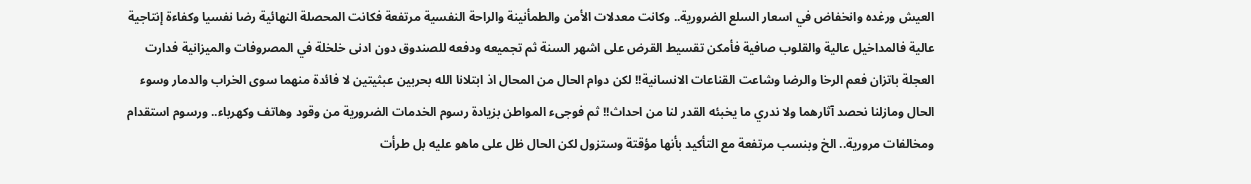العيش ورغده وانخفاض في اسعار السلع الضرورية.. وكانت معدلات الأمن والطمأنينة والراحة النفسية مرتفعة فكانت المحصلة النهائية رضا نفسيا وكفاءة إنتاجية عالية فالمداخيل عالية والقلوب صافية فأمكن تقسيط القرض على اشهر السنة ثم تجميعه ودفعه للصندوق دون ادنى خلخلة في المصروفات والميزانية فدارت العجلة باتزان فعم الرخا والرضا وشاعت القناعات الانسانية!! لكن دوام الحال من المحال اذ ابتلانا الله بحربين عبثيتين لا فائدة منهما سوى الخراب والدمار وسوء الحال ومازلنا نحصد آثارهما ولا ندري ما يخبئه القدر لنا من احداث!! ثم فوجىء المواطن بزيادة رسوم الخدمات الضرورية من وقود وهاتف وكهرباء.. ورسوم استقدام ومخالفات مرورية.. الخ وبنسب مرتفعة مع التأكيد بأنها مؤقتة وستزول لكن الحال ظل على ماهو عليه بل طرأت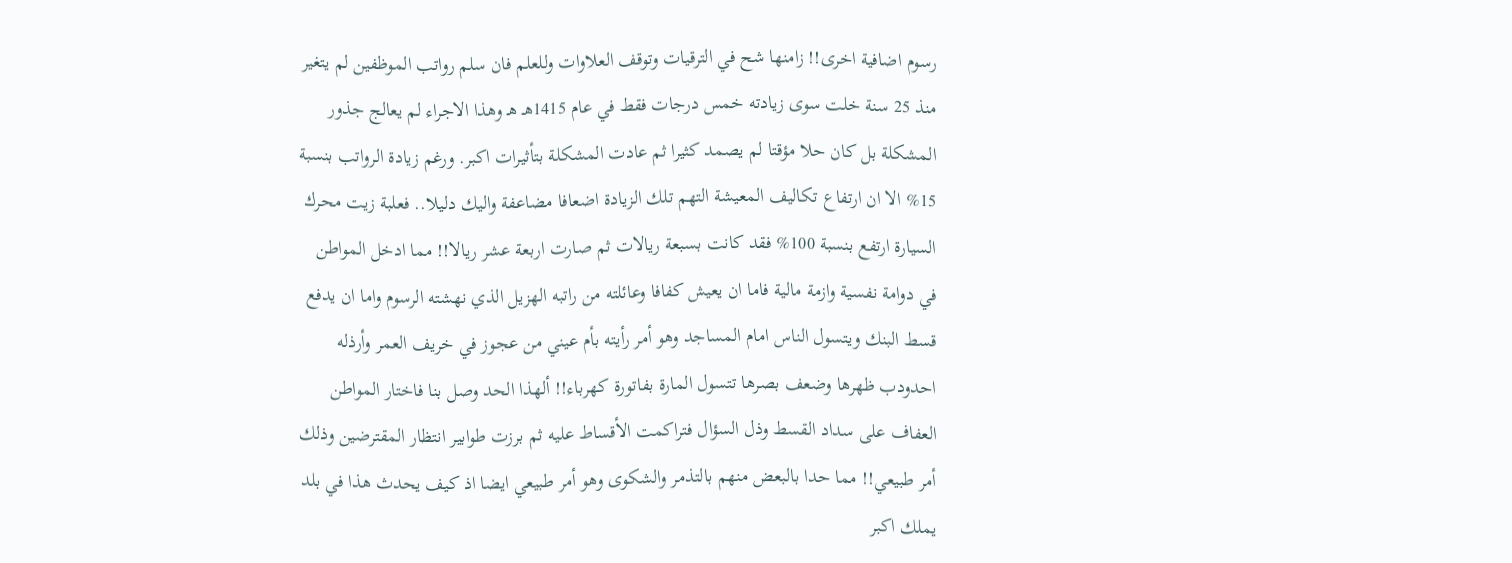رسوم اضافية اخرى!! زامنها شح في الترقيات وتوقف العلاوات وللعلم فان سلم رواتب الموظفين لم يتغير منذ 25 سنة خلت سوى زيادته خمس درجات فقط في عام 1415هـ هـ وهذا الاجراء لم يعالج جذور المشكلة بل كان حلا مؤقتا لم يصمد كثيرا ثم عادت المشكلة بتأثيرات اكبر. ورغم زيادة الرواتب بنسبة 15% الا ان ارتفاع تكاليف المعيشة التهم تلك الزيادة اضعافا مضاعفة واليك دليلا.. فعلبة زيت محرك السيارة ارتفع بنسبة 100% فقد كانت بسبعة ريالات ثم صارت اربعة عشر ريالا!! مما ادخل المواطن في دوامة نفسية وازمة مالية فاما ان يعيش كفافا وعائلته من راتبه الهزيل الذي نهشته الرسوم واما ان يدفع قسط البنك ويتسول الناس امام المساجد وهو أمر رأيته بأم عيني من عجوز في خريف العمر وأرذله احدودب ظهرها وضعف بصرها تتسول المارة بفاتورة كهرباء!! ألهذا الحد وصل بنا فاختار المواطن العفاف على سداد القسط وذل السؤال فتراكمت الأقساط عليه ثم برزت طوابير انتظار المقترضين وذلك أمر طبيعي!! مما حدا بالبعض منهم بالتذمر والشكوى وهو أمر طبيعي ايضا اذ كيف يحدث هذا في بلد يملك اكبر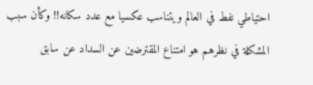احتياطي نفط في العالم ويتناسب عكسيا مع عدد سكانه!! وكأن سبب المشكلة في نظرهم هو امتناع المقترضين عن السداد عن سابق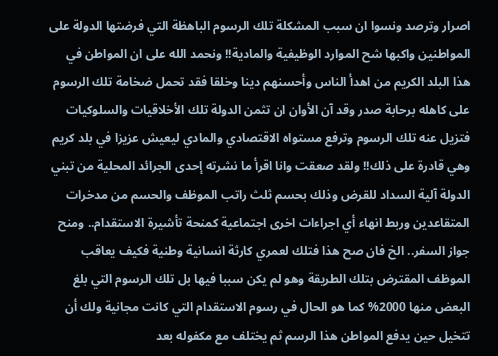اصرار وترصد ونسوا ان سبب المشكلة تلك الرسوم الباهظة التي فرضتها الدولة على المواطنين واكبها شح الموارد الوظيفية والمادية!! ونحمد الله على ان المواطن في هذا البلد الكريم من اهدأ الناس وأحسنهم دينا وخلقا فقد تحمل ضخامة تلك الرسوم على كاهله برحابة صدر وقد آن الأوان ان تثمن الدولة تلك الأخلاقيات والسلوكيات فتزيل عنه تلك الرسوم وترفع مستواه الاقتصادي والمادي ليعيش عزيزا في بلد كريم وهي قادرة على ذلك!! ولقد صعقت وانا اقرأ ما نشرته إحدى الجرائد المحلية من تبني الدولة آلية السداد للقرض وذلك بحسم ثلث راتب الموظف والحسم من مدخرات المتقاعدين وربط انهاء أي اجراءات اخرى اجتماعية كمنحة تأشيرة الاستقدام.. ومنح جواز السفر.. الخ فان صح هذا فتلك لعمري كارثة انسانية وطنية فكيف يعاقب الموظف المقترض بتلك الطريقة وهو لم يكن سببا فيها بل تلك الرسوم التي بلغ البعض منها 2000% كما هو الحال في رسوم الاستقدام التي كانت مجانية ولك أن تتخيل حين يدفع المواطن هذا الرسم ثم يختلف مع مكفوله بعد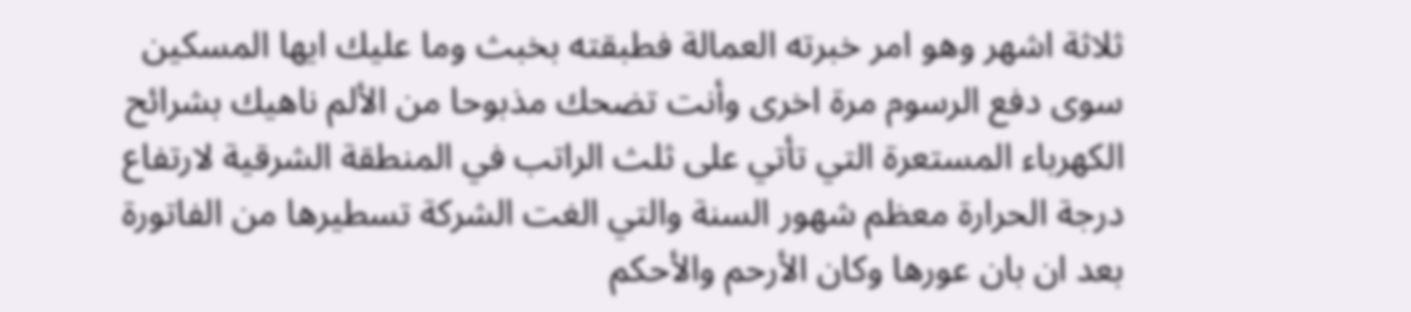ثلاثة اشهر وهو امر خبرته العمالة فطبقته بخبث وما عليك ايها المسكين سوى دفع الرسوم مرة اخرى وأنت تضحك مذبوحا من الألم ناهيك بشرائح الكهرباء المستعرة التي تأتي على ثلث الراتب في المنطقة الشرقية لارتفاع درجة الحرارة معظم شهور السنة والتي الغت الشركة تسطيرها من الفاتورة بعد ان بان عورها وكان الأرحم والأحكم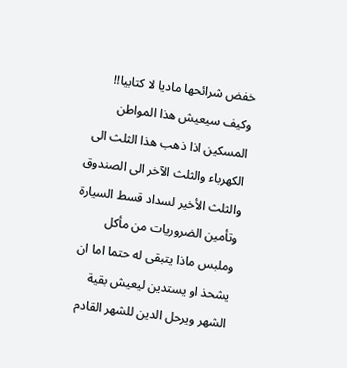خفض شرائحها ماديا لا كتابيا!! وكيف سيعيش هذا المواطن المسكين اذا ذهب هذا الثلث الى الكهرباء والثلث الآخر الى الصندوق والثلث الأخير لسداد قسط السيارة وتأمين الضروريات من مأكل وملبس ماذا يتبقى له حتما اما ان يشحذ او يستدين ليعيش بقية الشهر ويرحل الدين للشهر القادم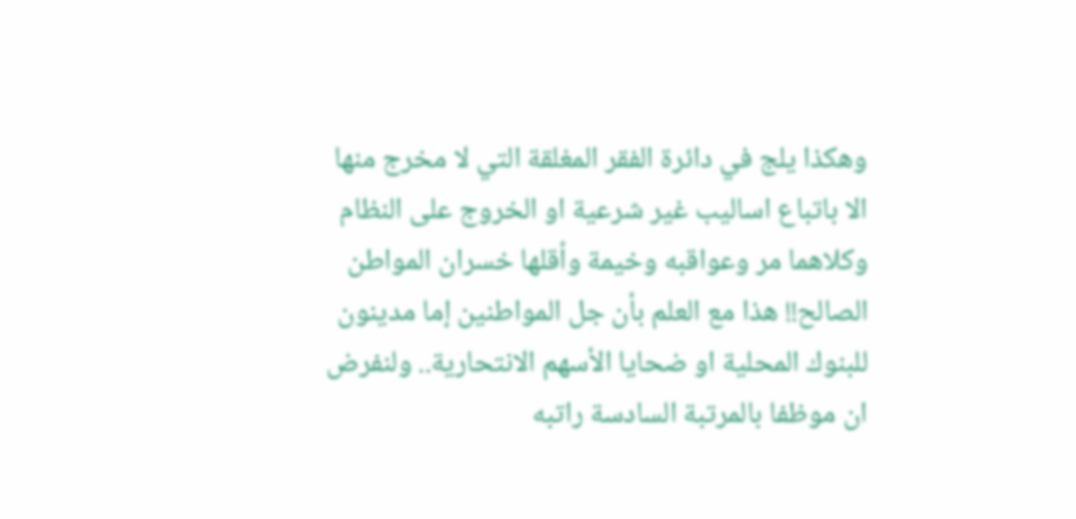وهكذا يلج في دائرة الفقر المغلقة التي لا مخرج منها الا باتباع اساليب غير شرعية او الخروج على النظام وكلاهما مر وعواقبه وخيمة وأقلها خسران المواطن الصالح!! هذا مع العلم بأن جل المواطنين إما مدينون للبنوك المحلية او ضحايا الأسهم الانتحارية.. ولنفرض ان موظفا بالمرتبة السادسة راتبه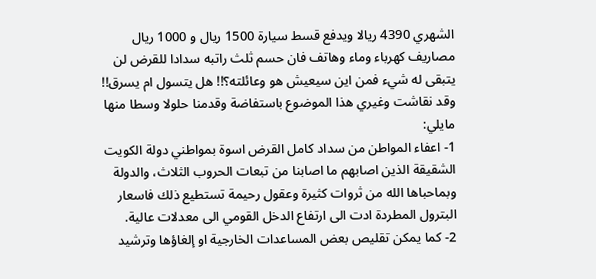الشهري 4390 ريالا ويدفع قسط سيارة 1500 ريال و 1000 ريال مصاريف كهرباء وماء وهاتف فان حسم ثلث راتبه سدادا للقرض لن يتبقى له شيء فمن اين سيعيش هو وعائلته؟!! هل يتسول ام يسرق!! وقد نقاشت وغيري هذا الموضوع باستفاضة وقدمنا حلولا وسطا منها مايلي:
1- اعفاء المواطن من سداد كامل القرض اسوة بمواطني دولة الكويت الشقيقة الذين اصابهم ما اصابنا من تبعات الحروب الثلاث، والدولة وبماحباها الله من ثروات كثيرة وعقول رحيمة تستطيع ذلك فاسعار البترول المطردة ادت الى ارتفاع الدخل القومي الى معدلات عالية.
2- كما يمكن تقليص بعض المساعدات الخارجية او إلغاؤها وترشيد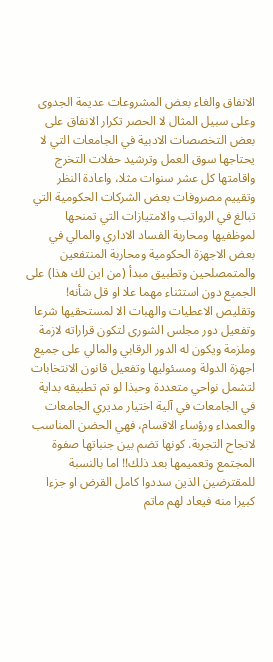الانفاق والغاء بعض المشروعات عديمة الجدوى وعلى سبيل المثال لا الحصر تكرار الانفاق على بعض التخصصات الادبية في الجامعات التي لا يحتاجها سوق العمل وترشيد حفلات التخرج واقامتها كل عشر سنوات مثلا، واعادة النظر وتقييم مصروفات بعض الشركات الحكومية التي تبالغ في الرواتب والامتيازات التي تمنحها لموظفيها ومحاربة الفساد الاداري والمالي في بعض الاجهزة الحكومية ومحاربة المنتفعين والمتمصلحين وتطبيق مبدأ (من اين لك هذا) على الجميع دون استثناء مهما علا او قل شأنه! وتقليص الاعطيات والهبات الا لمستحقيها شرعا وتفعيل دور مجلس الشورى لتكون قراراته لازمة وملزمة ويكون له الدور الرقابي والمالي على جميع اجهزة الدولة ومسئوليها وتفعيل قانون الانتخابات لتشمل نواحي متعددة وحبذا لو تم تطبيقه بداية في الجامعات في آلية اختيار مديري الجامعات والعمداء ورؤساء الاقسام، فهي الحضن المناسب لانجاح التجربة. كونها تضم بين جنباتها صفوة المجتمع وتعميمها بعد ذلك!! اما بالنسبة للمقترضين الذين سددوا كامل القرض او جزءا كبيرا منه فيعاد لهم ماتم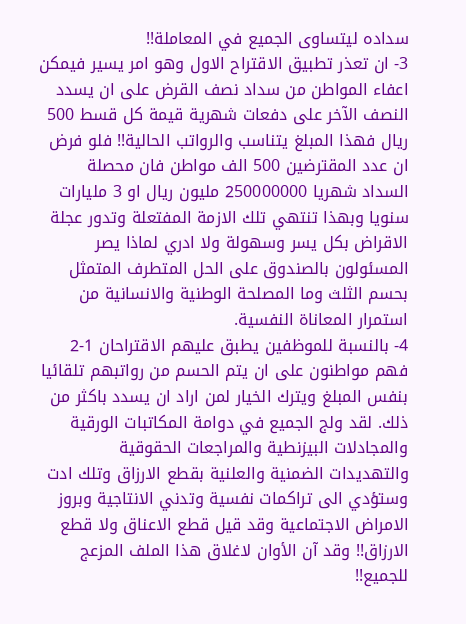سداده ليتساوى الجميع في المعاملة!!
3- ان تعذر تطبيق الاقتراح الاول وهو امر يسير فيمكن اعفاء المواطن من سداد نصف القرض على ان يسدد النصف الآخر على دفعات شهرية قيمة كل قسط 500 ريال فهذا المبلغ يتناسب والرواتب الحالية!! فلو فرض ان عدد المقترضين 500 الف مواطن فان محصلة السداد شهريا 250000000 مليون ريال او 3 مليارات سنويا وبهذا تنتهي تلك الازمة المفتعلة وتدور عجلة الاقراض بكل يسر وسهولة ولا ادري لماذا يصر المسئولون بالصندوق على الحل المتطرف المتمثل بحسم الثلث وما المصلحة الوطنية والانسانية من استمرار المعاناة النفسية.
4- بالنسبة للموظفين يطبق عليهم الاقتراحان 1-2 فهم مواطنون على ان يتم الحسم من رواتبهم تلقائيا بنفس المبلغ ويترك الخيار لمن اراد ان يسدد باكثر من ذلك. لقد ولج الجميع في دوامة المكاتبات الورقية والمجادلات البيزنطية والمراجعات الحقوقية والتهديدات الضمنية والعلنية بقطع الارزاق وتلك ادت وستؤدي الى تراكمات نفسية وتدني الانتاجية وبروز الامراض الاجتماعية وقد قيل قطع الاعناق ولا قطع الارزاق!! وقد آن الأوان لاغلاق هذا الملف المزعج للجميع!!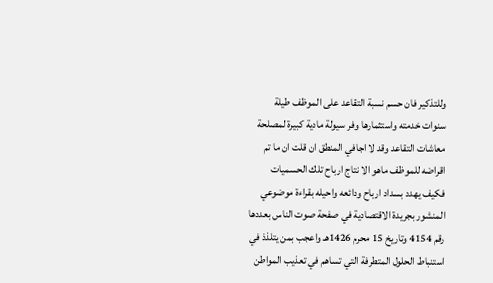وللتذكير فان حسم نسبة التقاعد على الموظف طيلة سنوات خدمته واستثمارها وفر سيولة مادية كبيرة لمصلحة معاشات التقاعد وقد لا اجافي المنطق ان قلت ان ما تم اقراضه للموظف ماهو الا نتاج ارباح تلك الحسميات فكيف يهدد بسداد ارباح ودائعه واحيله بقراءة موضوعي المنشور بجريدة الاقتصادية في صفحة صوت الناس بعددها رقم 4154 وتاريخ 15 محرم 1426هـ واعجب بمن يتلذذ في استنباط الحلول المتطرفة التي تساهم في تعذيب المواطن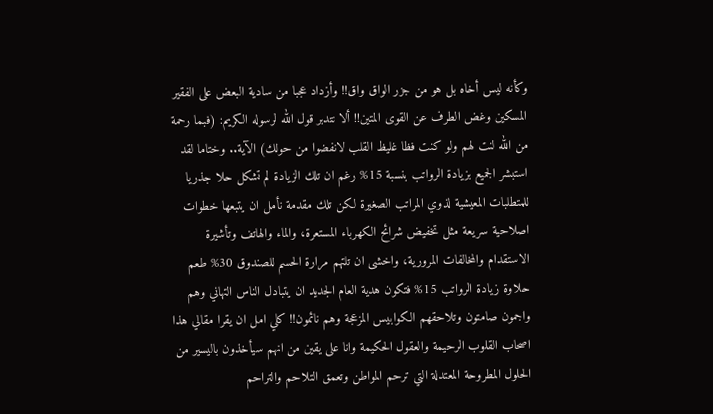وكأنه ليس أخاه بل هو من جزر الواق واق!! وأزداد عجبا من سادية البعض على الفقير المسكين وغض الطرف عن القوى المتين!! ألا نتدبر قول الله لرسوله الكريم: (فبما رحمة من الله لنت لهم ولو كنت فظا غليظ القلب لانفضوا من حولك) الآية.. وختاما لقد استبشر الجميع بزيادة الرواتب بنسبة 15% رغم ان تلك الزيادة لم تشكل حلا جذريا للمتطلبات المعيشية لذوي المراتب الصغيرة لكن تلك مقدمة نأمل ان يتبعها خطوات اصلاحية سريعة مثل تخفيض شرائح الكهرباء المستعرة، والماء والهاتف وتأشيرة الاستقدام والمخالفات المرورية، واخشى ان تلتهم مرارة الحسم للصندوق 30% طعم حلاوة زيادة الرواتب 15% فتكون هدية العام الجديد ان يتبادل الناس التهاني وهم واجمون صامتون وتلاحقهم الكوابيس المزعجة وهم نائمون!! كلي امل ان يقرا مقالي هذا اصحاب القلوب الرحيمة والعقول الحكيمة وانا على يقين من انهم سيأخذون باليسير من الحلول المطروحة المعتدلة التي ترحم المواطن وتعمق التلاحم والتراحم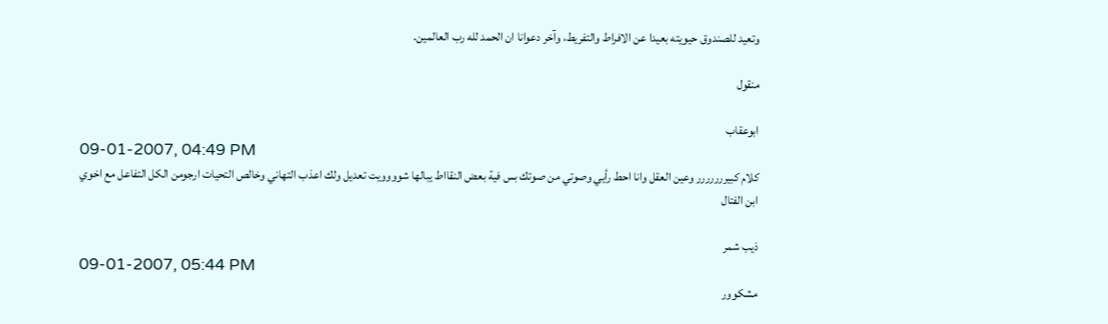وتعيد للصندوق حيويته بعيدا عن الافراط والتفريط، وآخر دعوانا ان الحمد لله رب العالمين.

منقول

ابوعقاب
09-01-2007, 04:49 PM
كلام كبيررررررر وعين العقل وانا احط رأيي وصوتي من صوتك بس فية بعض النقااط يبالها شوووويت تعديل ولك اعذب التهاني وخالص التحيات ارجومن الكل التفاعل مع اخوي ابن الفتال

ذيب شمر
09-01-2007, 05:44 PM
مشكوور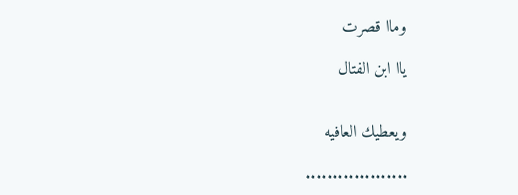وماا قصرت

ياا ابن الفتال


ويعطيك العافيه

...................